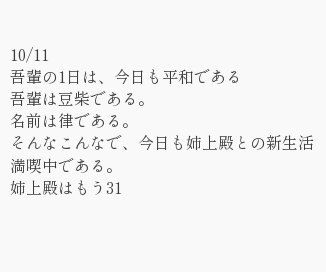10/11
吾輩の1日は、今日も平和である
吾輩は豆柴である。
名前は律である。
そんなこんなで、今日も姉上殿との新生活満喫中である。
姉上殿はもう31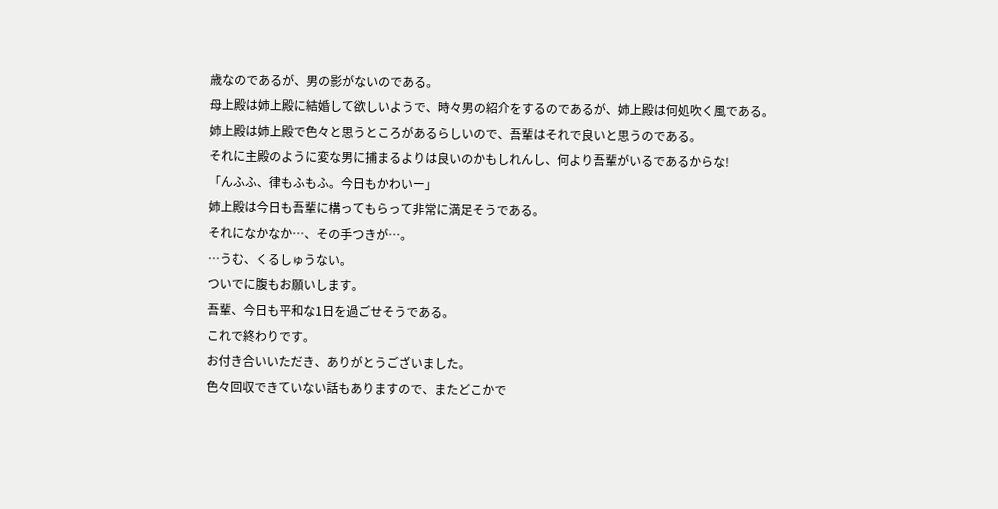歳なのであるが、男の影がないのである。
母上殿は姉上殿に結婚して欲しいようで、時々男の紹介をするのであるが、姉上殿は何処吹く風である。
姉上殿は姉上殿で色々と思うところがあるらしいので、吾輩はそれで良いと思うのである。
それに主殿のように変な男に捕まるよりは良いのかもしれんし、何より吾輩がいるであるからな!
「んふふ、律もふもふ。今日もかわいー」
姉上殿は今日も吾輩に構ってもらって非常に満足そうである。
それになかなか…、その手つきが…。
…うむ、くるしゅうない。
ついでに腹もお願いします。
吾輩、今日も平和な1日を過ごせそうである。
これで終わりです。
お付き合いいただき、ありがとうございました。
色々回収できていない話もありますので、またどこかで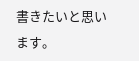書きたいと思います。